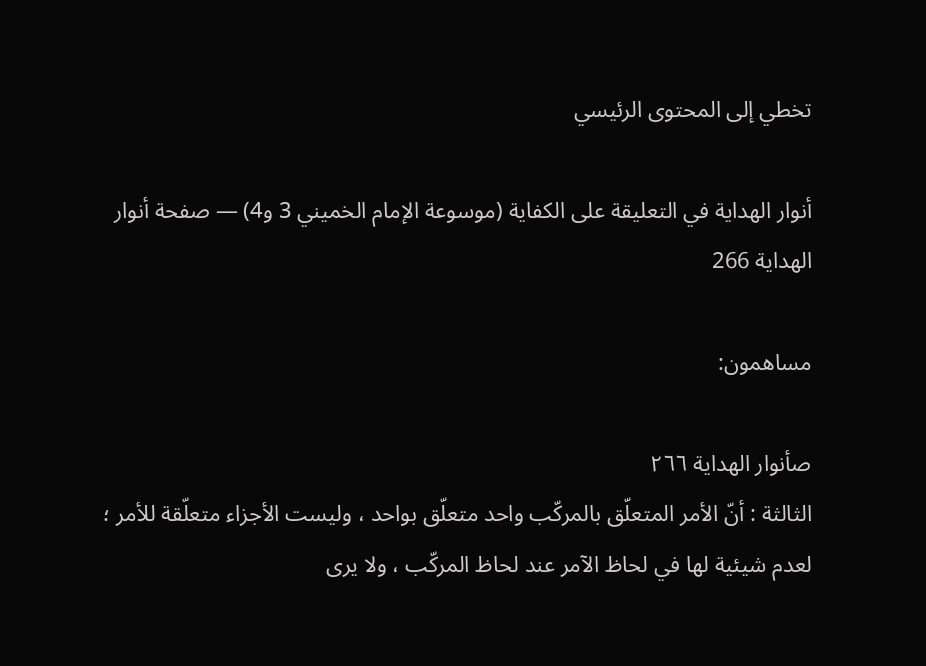تخطي إلى المحتوى الرئيسي

أنوار الهداية في التعليقة على الكفاية (موسوعة الإمام الخميني 3 و4) — صفحة أنوار الهداية 266

مساهمون:

صأنوار الهداية ٢٦٦
الثالثة : أنّ الأمر المتعلّق بالمركّب واحد متعلّق بواحد ، وليست الأجزاء متعلّقة للأمر ؛ لعدم شيئية لها في لحاظ الآمر عند لحاظ المركّب ، ولا يرى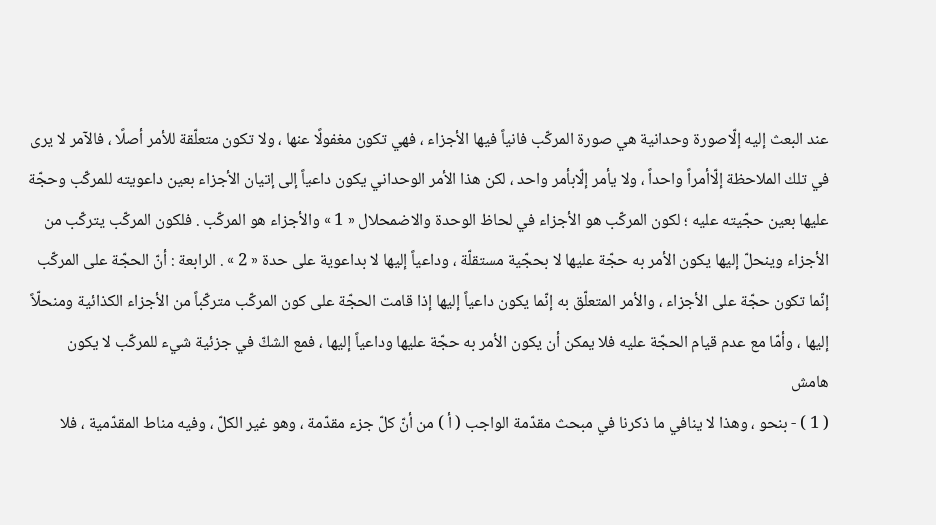عند البعث إليه إلّاصورة وحدانية هي صورة المركّب فانياً فيها الأجزاء ، فهي تكون مغفولًا عنها ، ولا تكون متعلّقة للأمر أصلًا ، فالآمر لا يرى في تلك الملاحظة إلّاأمراً واحداً ، ولا يأمر إلّابأمر واحد ، لكن هذا الأمر الوحداني يكون داعياً إلى إتيان الأجزاء بعين داعويته للمركّب وحجّة عليها بعين حجّيته عليه ؛ لكون المركّب هو الأجزاء في لحاظ الوحدة والاضمحلال « 1 » والأجزاء هو المركّب . فلكون المركّب يتركّب من الأجزاء وينحلّ إليها يكون الأمر به حجّة عليها لا بحجّية مستقلّة ، وداعياً إليها لا بداعوية على حدة « 2 » . الرابعة : أنّ الحجّة على المركّب إنّما تكون حجّة على الأجزاء ، والأمر المتعلّق به إنّما يكون داعياً إليها إذا قامت الحجّة على كون المركّب متركّباً من الأجزاء الكذائية ومنحلّاً إليها ، وأمّا مع عدم قيام الحجّة عليه فلا يمكن أن يكون الأمر به حجّة عليها وداعياً إليها ، فمع الشكّ في جزئية شيء للمركّب لا يكون
هامش
( 1 ) - بنحو ، وهذا لا ينافي ما ذكرنا في مبحث مقدّمة الواجب ( أ ) من أنّ كلّ جزء مقدّمة ، وهو غير الكلّ ، وفيه مناط المقدّمية ، فلا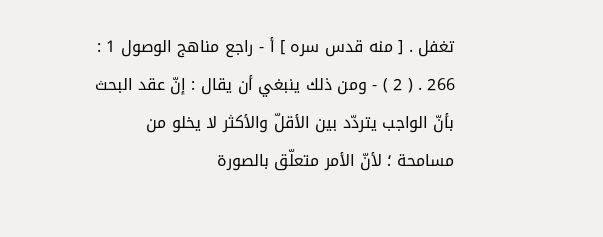تغفل . [ منه قدس سره ] أ - راجع مناهج الوصول 1 : 266 . ( 2 ) - ومن ذلك ينبغي أن يقال : إنّ عقد البحث بأنّ الواجب يتردّد بين الأقلّ والأكثر لا يخلو من مسامحة ؛ لأنّ الأمر متعلّق بالصورة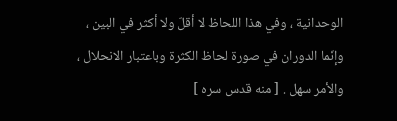الوحدانية ، وفي هذا اللحاظ لا أقلّ ولا أكثر في البين ، وإنّما الدوران في صورة لحاظ الكثرة وباعتبار الانحلال ، والأمر سهل . [ منه قدس سره ]